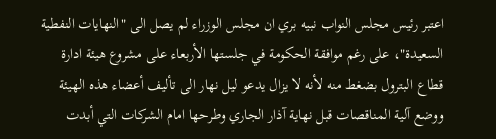اعتبر رئيس مجلس النواب نبيه بري ان مجلس الوزراء لم يصل الى "النهايات النفطية السعيدة"، على رغم موافقة الحكومة في جلستها الأربعاء على مشروع هيئة ادارة قطاع البترول بضغط منه لأنه لا يزال يدعو ليل نهار الى تأليف أعضاء هذه الهيئة ووضع آلية المناقصات قبل نهاية آذار الجاري وطرحها امام الشركات التي أبدت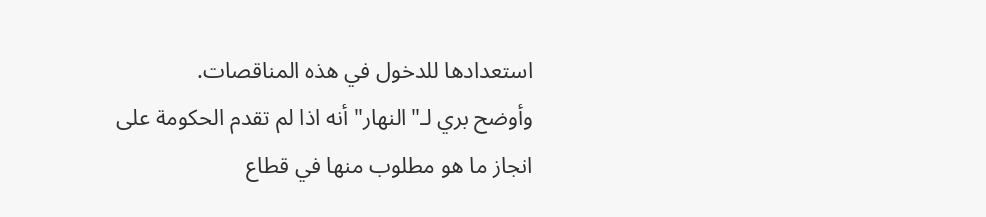استعدادها للدخول في هذه المناقصات.
وأوضح بري لـ"النهار" أنه اذا لم تقدم الحكومة على انجاز ما هو مطلوب منها في قطاع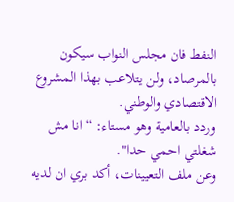النفط فان مجلس النواب سيكون بالمرصاد، ولن يتلاعب بهذا المشروع الاقتصادي والوطني.
وردد بالعامية وهو مستاء: “انا مش شغلتي احمي حدا".
وعن ملف التعيينات، أكد بري ان لديه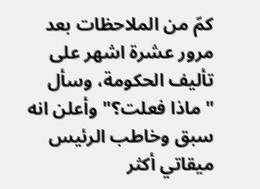كمّ من الملاحظات بعد مرور عشرة اشهر على تأليف الحكومة، وسأل "ماذا فعلت؟" وأعلن انه سبق وخاطب الرئيس ميقاتي أكثر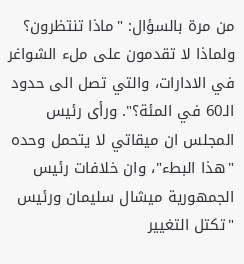من مرة بالسؤال: "ماذا تنتظرون؟ ولماذا لا تقدمون على ملء الشواغر في الادارات، والتي تصل الى حدود الـ60 في المئة؟". ورأى رئيس المجلس ان ميقاتي لا يتحمل وحده "هذا البطء"، وان خلافات رئيس الجمهورية ميشال سليمان ورئيس "تكتل التغيير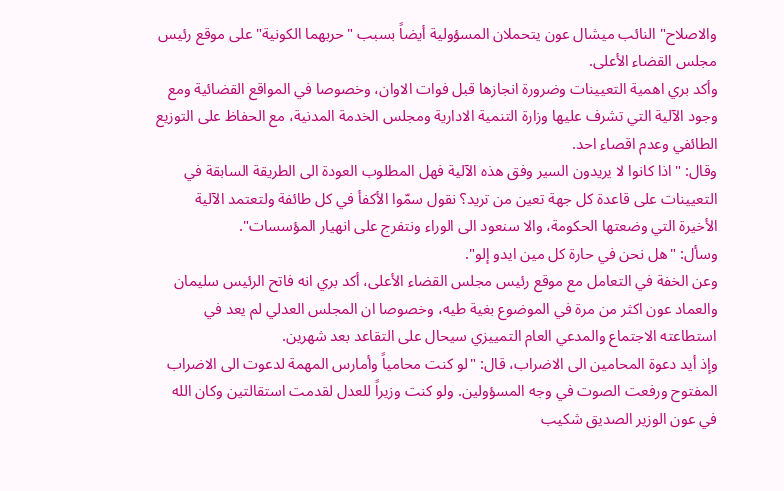والاصلاح" النائب ميشال عون يتحملان المسؤولية أيضاً بسبب "حربهما الكونية" على موقع رئيس مجلس القضاء الأعلى.
وأكد بري اهمية التعيينات وضرورة انجازها قبل فوات الاوان، وخصوصا في المواقع القضائية ومع وجود الآلية التي تشرف عليها وزارة التنمية الادارية ومجلس الخدمة المدنية، مع الحفاظ على التوزيع الطائفي وعدم اقصاء احد.
وقال: "اذا كانوا لا يريدون السير وفق هذه الآلية فهل المطلوب العودة الى الطريقة السابقة في التعيينات على قاعدة كل جهة تعين من تريد؟ نقول سمّوا الأكفأ في كل طائفة ولتعتمد الآلية الأخيرة التي وضعتها الحكومة، والا سنعود الى الوراء ونتفرج على انهيار المؤسسات".
وسأل: "هل نحن في حارة كل مين ايدو إلو".
وعن الخفة في التعامل مع موقع رئيس مجلس القضاء الأعلى، أكد بري انه فاتح الرئيس سليمان والعماد عون اكثر من مرة في الموضوع بغية طيه، وخصوصا ان المجلس العدلي لم يعد في استطاعته الاجتماع والمدعي العام التمييزي سيحال على التقاعد بعد شهرين.
وإذ أيد دعوة المحامين الى الاضراب، قال: "لو كنت محامياً وأمارس المهمة لدعوت الى الاضراب المفتوح ورفعت الصوت في وجه المسؤولين. ولو كنت وزيراً للعدل لقدمت استقالتين وكان الله في عون الوزير الصديق شكيب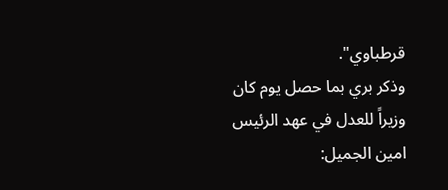قرطباوي".
وذكر بري بما حصل يوم كان وزيراً للعدل في عهد الرئيس امين الجميل: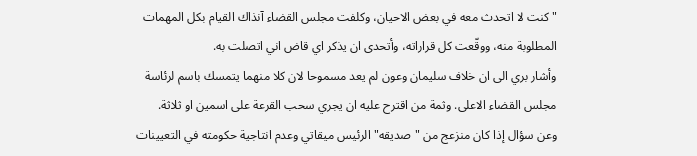"كنت لا اتحدث معه في بعض الاحيان، وكلفت مجلس القضاء آنذاك القيام بكل المهمات المطلوبة منه، ووقّعت كل قراراته، وأتحدى ان يذكر اي قاض اني اتصلت به.
وأشار بري الى ان خلاف سليمان وعون لم يعد مسموحا لان كلا منهما يتمسك باسم لرئاسة مجلس القضاء الاعلى. وثمة من اقترح عليه ان يجري سحب القرعة على اسمين او ثلاثة.
وعن سؤال إذا كان منزعج من "صديقه" الرئيس ميقاتي وعدم انتاجية حكومته في التعيينات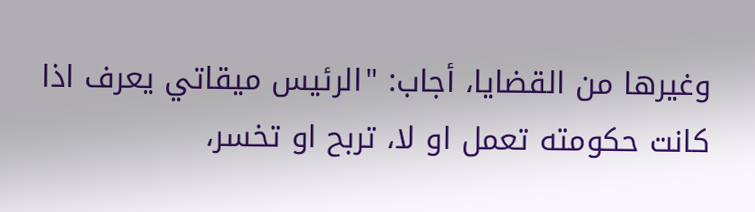وغيرها من القضايا، أجاب: "الرئيس ميقاتي يعرف اذا كانت حكومته تعمل او لا، تربح او تخسر،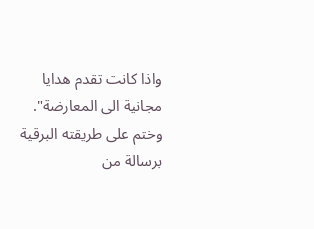واذا كانت تقدم هدايا مجانية الى المعارضة".
وختم على طريقته البرقية برسالة من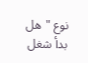نوع "هل بدأ شغل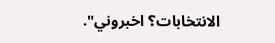الانتخابات؟ اخبروني".